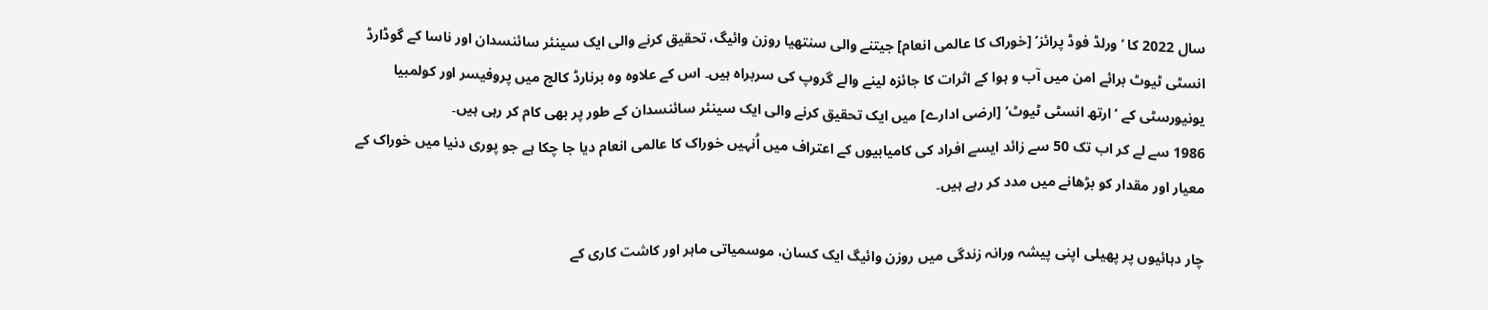سال 2022 کا ‘ ورلڈ فوڈ پرائز’ [خوراک کا عالمی انعام] جیتنے والی سنتھیا روزن وائیگ، تحقیق کرنے والی ایک سینئر سائنسدان اور ناسا کے گوڈارڈ انسٹی ٹیوٹ برائے امن میں آب و ہوا کے اثرات کا جائزہ لینے والے گروپ کی سربراہ ہیں۔ اس کے علاوہ وہ برنارڈ کالج میں پروفیسر اور کولمبیا یونیورسٹی کے ‘ ارتھ انسٹی ٹیوٹ’ [ارضی ادارے] میں ایک تحقیق کرنے والی ایک سینئر سائنسدان کے طور پر بھی کام کر رہی ہیں۔
1986 سے لے کر اب تک 50 سے زائد ایسے افراد کی کامیابیوں کے اعتراف میں اُنہیں خوراک کا عالمی انعام دیا جا چکا ہے جو پوری دنیا میں خوراک کے معیار اور مقدار کو بڑھانے میں مدد کر رہے ہیں۔

چار دہائیوں پر پھیلی اپنی پیشہ ورانہ زندگی میں روزن وائیگ ایک کسان، موسمیاتی ماہر اور کاشت کاری کے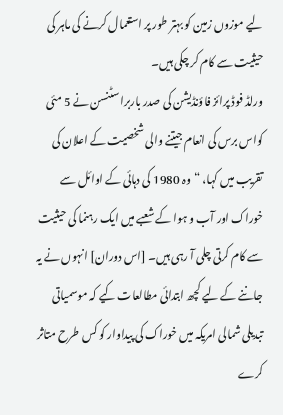لیے موزوں زمین کو بہتر طور پر استعمال کرنے کی ماہر کی حیثیت سے کام کر چکی ہیں۔
ورلڈ فوڈ پرائز فاؤنڈیشن کی صدر باربرا سٹنسن نے 5 مئی کواس برس کی انعام جیتنے والی شخصیت کے اعلان کی تقریب میں کہا، “وہ 1980 کی دہائی کے اوائل سے خوراک اور آب و ہوا کے شعبے میں ایک رہنما کی حیثیت سے کام کرتی چلی آ رہی ہیں۔ [اس دوران] انہوں نے یہ جاننے کے لیے کچھ ابتدائی مطالعات کیے کہ موسمیاتی تبدیلی شمالی امریکہ میں خوراک کی پیداوار کو کس طرح متاثر کرے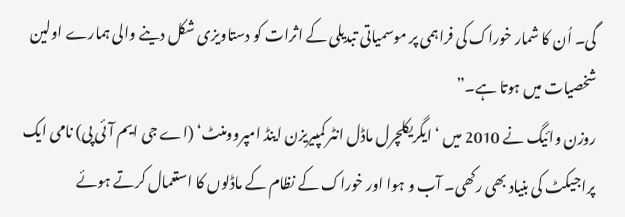گی۔ اُن کا شمار خوراک کی فراہمی پر موسمیاتی تبدیلی کے اثرات کو دستاویزی شکل دینے والی ہمارے اولین شخصیات میں ہوتا ہے۔”
روزن وائیگ نے 2010 میں ‘ ایگریکلچرل ماڈل انٹر کمپیریزن اینڈ امپروومنٹ‘ (اے جی ایم آئی پی) نامی ایک پراجیکٹ کی بنیاد بھی رکھی۔ آب و ہوا اور خوراک کے نظام کے ماڈلوں کا استعمال کرتے ہوئے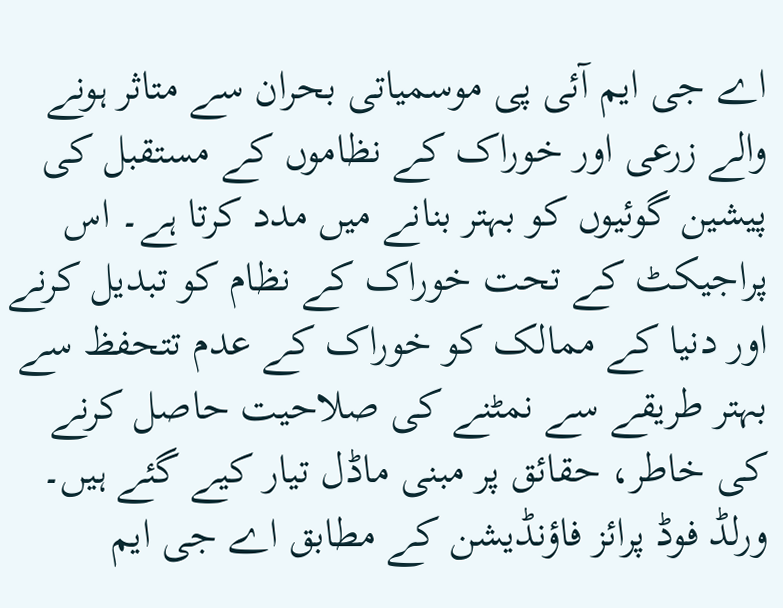اے جی ایم آئی پی موسمیاتی بحران سے متاثر ہونے والے زرعی اور خوراک کے نظاموں کے مستقبل کی پیشین گوئیوں کو بہتر بنانے میں مدد کرتا ہے۔ اس پراجیکٹ کے تحت خوراک کے نظام کو تبدیل کرنے اور دنیا کے ممالک کو خوراک کے عدم تتحفظ سے بہتر طریقے سے نمٹنے کی صلاحیت حاصل کرنے کی خاطر، حقائق پر مبنی ماڈل تیار کیے گئے ہیں۔
ورلڈ فوڈ پرائز فاؤنڈیشن کے مطابق اے جی ایم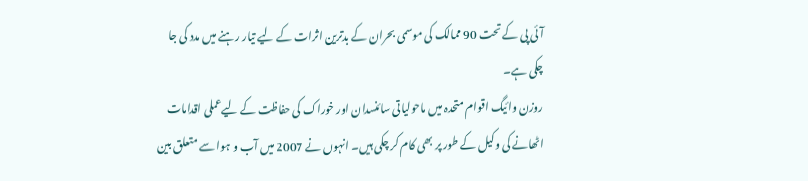آئی پی کے تحت 90 ممالک کی موسمی بحران کے بدترین اثرات کے لیے تیار رہنے میں مدد کی جا چکی ہے۔
روزن وائیگ اقوام متحدہ میں ماحولیاتی سائنسدان اور خوراک کی حفاظت کے لیےعملی اقدامات اٹھانے کی وکیل کے طور پر بھی کام کر چکی ہیں۔ انہوں نے 2007 میں آب و ہوا سے متعلق بین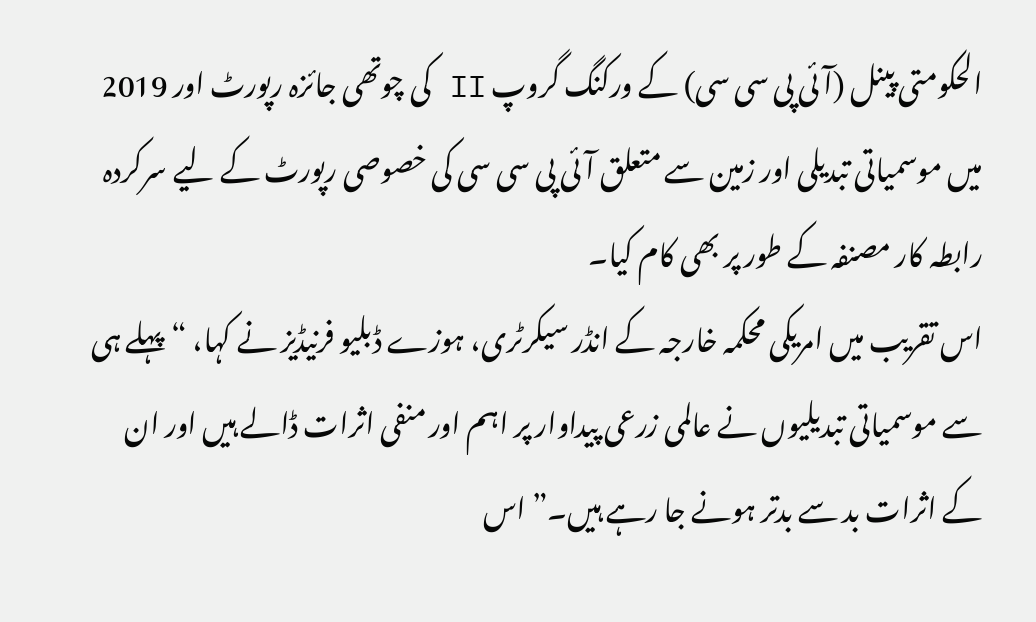الحکومتی پینل (آئی پی سی سی) کے ورکنگ گروپ II کی چوتھی جائزہ رپورٹ اور 2019 میں موسمیاتی تبدیلی اور زمین سے متعلق آئی پی سی سی کی خصوصی رپورٹ کے لیے سرکردہ رابطہ کار مصنفہ کے طور پر بھی کام کیا۔
اس تقریب میں امریکی محکمہ خارجہ کے انڈر سیکرٹری، ہوزے ڈبلیو فرنیڈیز نے کہا، “پہلے ہی سے موسمیاتی تبدیلیوں نے عالمی زرعی پیداوار پر اہم اور منفی اثرات ڈالے ہیں اور ان کے اثرات بد سے بدتر ہونے جا رہے ہیں۔” اس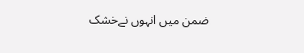ضمن میں انہوں نےخشک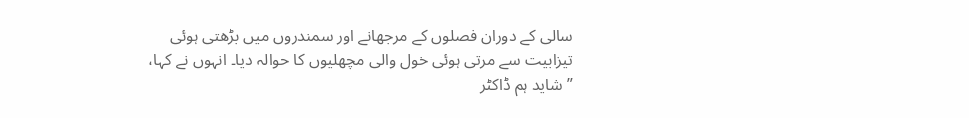سالی کے دوران فصلوں کے مرجھانے اور سمندروں میں بڑھتی ہوئی تیزابیت سے مرتی ہوئی خول والی مچھلیوں کا حوالہ دیا۔ انہوں نے کہا، ” شاید ہم ڈاکٹر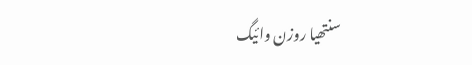سنتھیا روزن وائیگ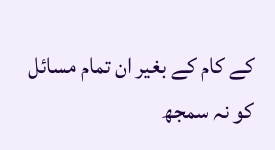کے کام کے بغیر ان تمام مسائل کو نہ سمجھ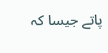پاتے جیسا کہ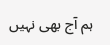ہم آج بھی نہیں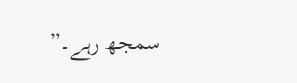سمجھ رہے۔”